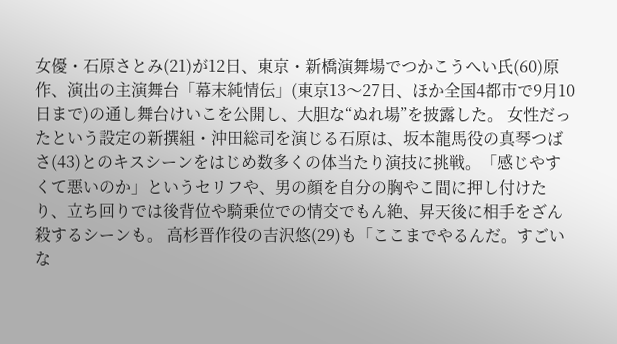女優・石原さとみ(21)が12日、東京・新橋演舞場でつかこうへい氏(60)原作、演出の主演舞台「幕末純情伝」(東京13〜27日、ほか全国4都市で9月10日まで)の通し舞台けいこを公開し、大胆な“ぬれ場”を披露した。 女性だったという設定の新撰組・沖田総司を演じる石原は、坂本龍馬役の真琴つばさ(43)とのキスシーンをはじめ数多くの体当たり演技に挑戦。「感じやすくて悪いのか」というセリフや、男の顔を自分の胸やこ間に押し付けたり、立ち回りでは後背位や騎乗位での情交でもん絶、昇天後に相手をざん殺するシーンも。 高杉晋作役の吉沢悠(29)も「ここまでやるんだ。すごいな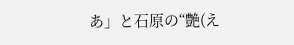あ」と石原の“艶(え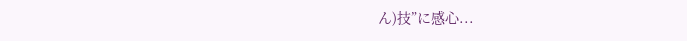ん)技”に感心...